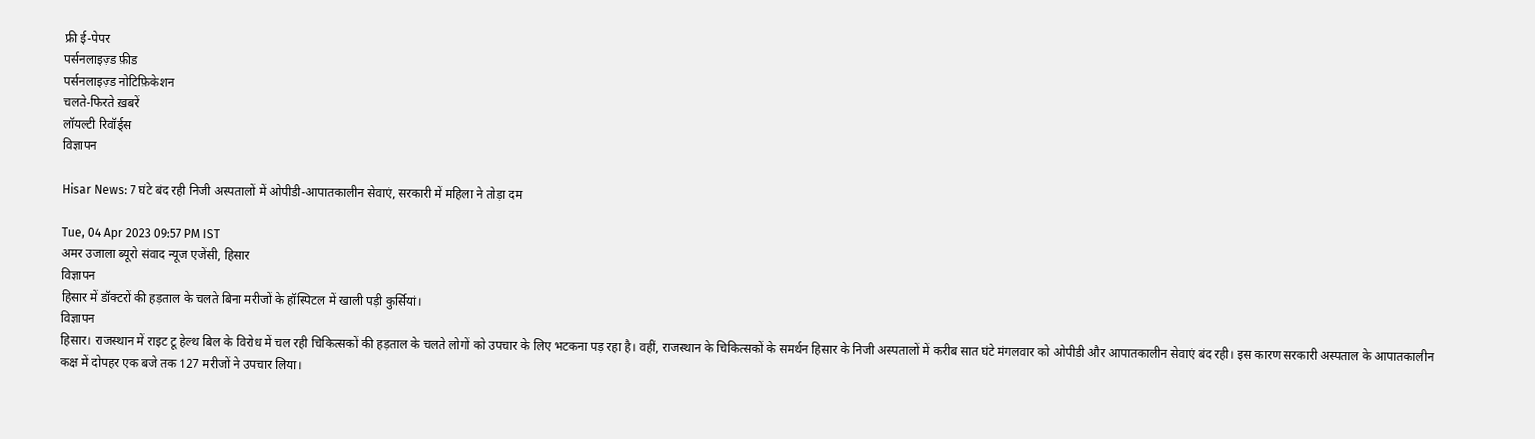फ्री ई-पेपर
पर्सनलाइज़्ड फ़ीड
पर्सनलाइज़्ड नोटिफ़िकेशन
चलते-फिरते ख़बरें
लॉयल्टी रिवॉर्ड्स
विज्ञापन

Hisar News: 7 घंटे बंद रही निजी अस्पतालों में ओपीडी-आपातकालीन सेवाएं, सरकारी में महिला ने तोड़ा दम

Tue, 04 Apr 2023 09:57 PM IST
अमर उजाला ब्यूरो संवाद न्यूज एजेंसी, हिसार
विज्ञापन
हिसार में डॉक्टरों की हड़ताल के चलते बिना मरीजों के हॉस्पिटल में खाली पड़ी कुर्सियां।
विज्ञापन
हिसार। राजस्थान में राइट टू हेल्थ बिल के विरोध में चल रही चिकित्सकों की हड़ताल के चलते लोगों को उपचार के लिए भटकना पड़ रहा है। वहीं, राजस्थान के चिकित्सकों के समर्थन हिसार के निजी अस्पतालों में करीब सात घंटे मंगलवार को ओपीडी और आपातकालीन सेवाएं बंद रही। इस कारण सरकारी अस्पताल के आपातकालीन कक्ष में दोपहर एक बजे तक 127 मरीजों ने उपचार लिया।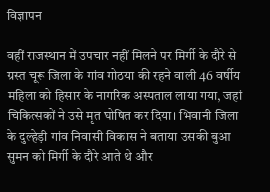विज्ञापन

वहीं राजस्थान में उपचार नहीं मिलने पर मिर्गी के दौरे से ग्रस्त चूरू जिला के गांव गोठया की रहने वाली 46 वर्षीय महिला को हिसार के नागरिक अस्पताल लाया गया, जहां चिकित्सकों ने उसे मृत घोषित कर दिया। भिवानी जिला के दुल्हेड़ी गांव निवासी विकास ने बताया उसकी बुआ सुमन को मिर्गी के दौरे आते थे और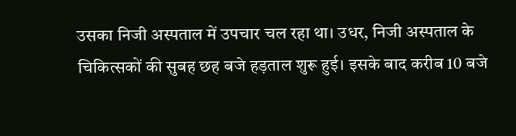उसका निजी अस्पताल में उपचार चल रहा था। उधर, निजी अस्पताल के चिकित्सकों की सुबह छह बजे हड़ताल शुरू हुई। इसके बाद करीब 10 बजे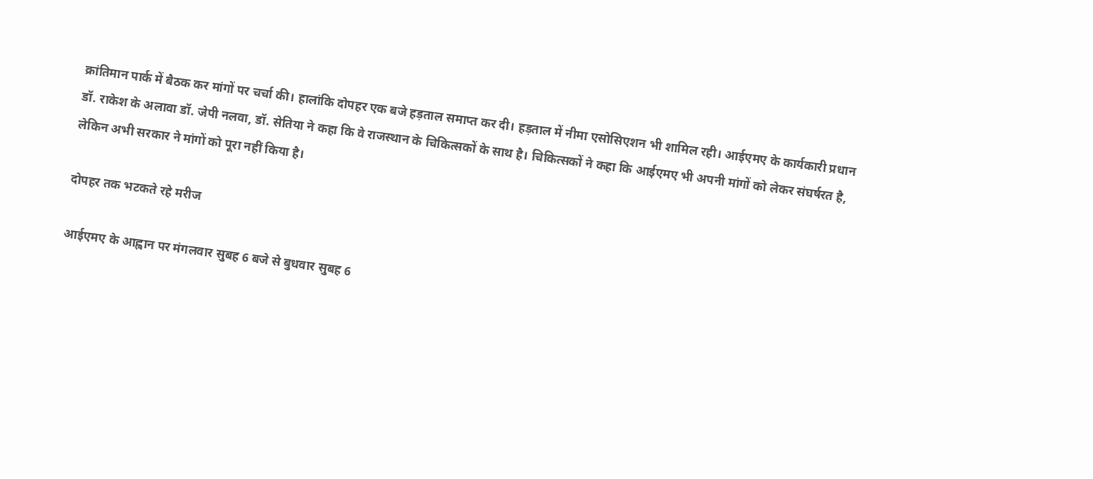क्रांतिमान पार्क में बैठक कर मांगों पर चर्चा की। हालांकि दोपहर एक बजे हड़ताल समाप्त कर दी। हड़ताल में नीमा एसोसिएशन भी शामिल रही। आईएमए के कार्यकारी प्रधान डॉ. राकेश के अलावा डॉ. जेपी नलवा, डॉ. सेतिया ने कहा कि वे राजस्थान के चिकित्सकों के साथ है। चिकित्सकों ने कहा कि आईएमए भी अपनी मांगों को लेकर संघर्षरत है, लेकिन अभी सरकार ने मांगों को पूरा नहीं किया है।

दोपहर तक भटकते रहे मरीज

आईएमए के आह्वान पर मंगलवार सुबह 6 बजे से बुधवार सुबह 6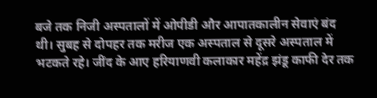बजे तक निजी अस्पतालों में ओपीडी और आपातकालीन सेवाएं बंद थी। सुबह से दोपहर तक मरीज एक अस्पताल से दूसरे अस्पताल में भटकते रहे। जींद के आए हरियाणवी कलाकार महेंद्र झंडू काफी देर तक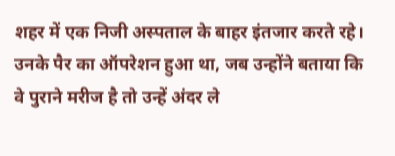शहर में एक निजी अस्पताल के बाहर इंतजार करते रहे। उनके पैर का ऑपरेशन हुआ था, जब उन्होंने बताया कि वे पुराने मरीज है तो उन्हें अंदर ले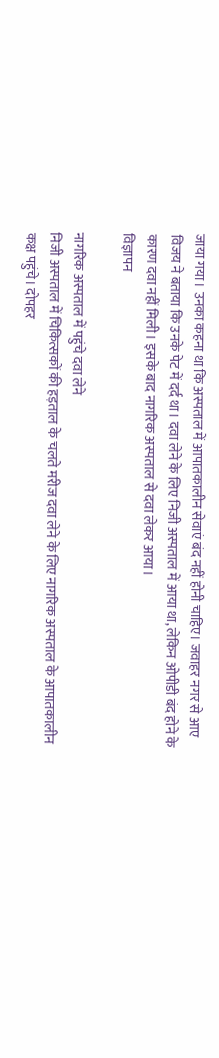जाया गया। उनका कहना था कि अस्पताल में आपातकालीन सेवाएं बंद नहीं होनी चाहिए। जवाहर नगर से आए विजय ने बताया कि उनके पेट में दर्द था। दवा लेने के लिए निजी अस्पताल में आया था, लेकिन ओपीडी बंद होने के कारण दवा नहीं मिली। इसके बाद नागरिक अस्पताल से दवा लेकर आया।
विज्ञापन

नागरिक अस्पताल में पहुंचे दवा लेने
निजी अस्पताल में चिकित्सकों की हड़ताल के चलते मरीज दवा लेने के लिए नागरिक अस्पताल के आपातकालीन कक्ष पहुंचे। दोपहर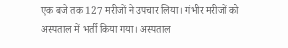एक बजे तक 127 मरीजों ने उपचार लिया। गंभीर मरीजों को अस्पताल में भर्ती किया गया। अस्पताल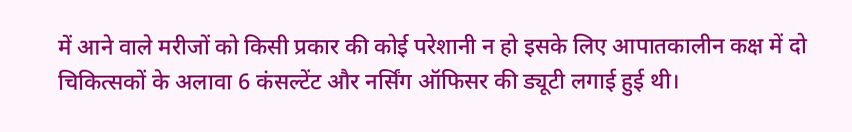में आने वाले मरीजों को किसी प्रकार की कोई परेशानी न हो इसके लिए आपातकालीन कक्ष में दो चिकित्सकों के अलावा 6 कंसल्टेंट और नर्सिंग ऑफिसर की ड्यूटी लगाई हुई थी।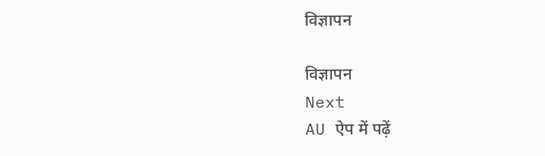विज्ञापन

विज्ञापन
Next
AU ऐप में पढ़ें